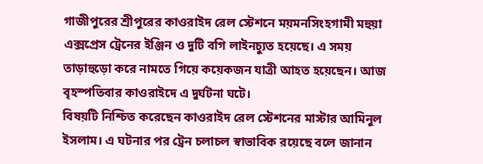গাজীপুরের শ্রীপুরের কাওরাইদ রেল স্টেশনে ময়মনসিংহগামী মহুয়া এক্সপ্রেস ট্রেনের ইঞ্জিন ও দুটি বগি লাইনচ্যুত হয়েছে। এ সময় তাড়াহুড়ো করে নামতে গিয়ে কয়েকজন যাত্রী আহত হয়েছেন। আজ বৃহস্পতিবার কাওরাইদে এ দুর্ঘটনা ঘটে।
বিষয়টি নিশ্চিত করেছেন কাওরাইদ রেল স্টেশনের মাস্টার আমিনুল ইসলাম। এ ঘটনার পর ট্রেন চলাচল স্বাভাবিক রয়েছে বলে জানান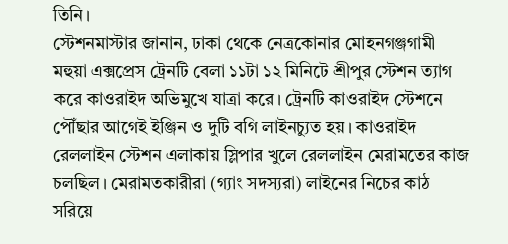তিনি।
স্টেশনমাস্টার জানান, ঢাকা থেকে নেত্রকোনার মোহনগঞ্জগামী মহুয়া এক্সপ্রেস ট্রেনটি বেলা ১১টা ১২ মিনিটে শ্রীপুর স্টেশন ত্যাগ করে কাওরাইদ অভিমুখে যাত্রা করে। ট্রেনটি কাওরাইদ স্টেশনে পৌঁছার আগেই ইঞ্জিন ও দুটি বগি লাইনচ্যুত হয়। কাওরাইদ রেললাইন স্টেশন এলাকায় স্লিপার খুলে রেললাইন মেরামতের কাজ চলছিল। মেরামতকারীরা (গ্যাং সদস্যরা) লাইনের নিচের কাঠ সরিয়ে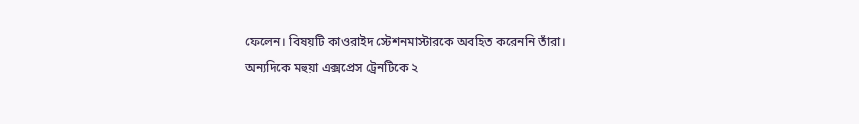ফেলেন। বিষয়টি কাওরাইদ স্টেশনমাস্টারকে অবহিত করেননি তাঁরা।
অন্যদিকে মহুয়া এক্সপ্রেস ট্রেনটিকে ২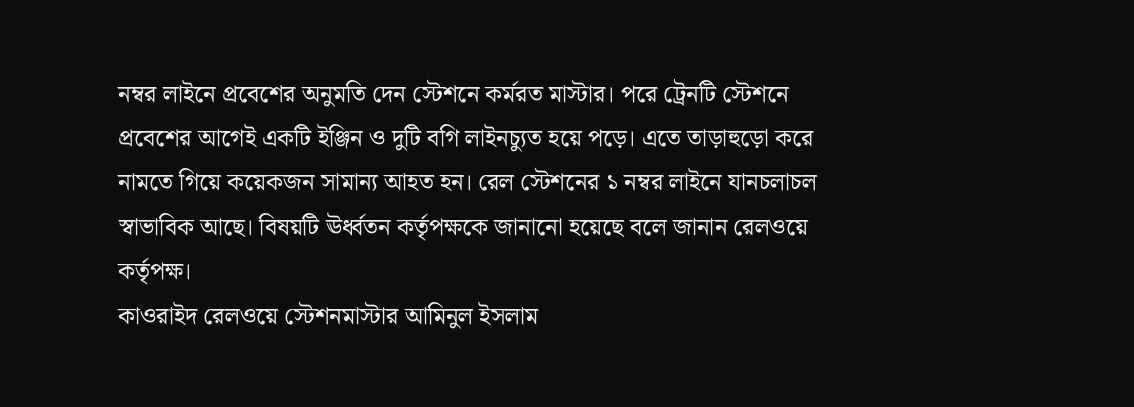নম্বর লাইনে প্রবেশের অনুমতি দেন স্টেশনে কর্মরত মাস্টার। পরে ট্রেনটি স্টেশনে প্রবেশের আগেই একটি ইঞ্জিন ও দুটি বগি লাইনচ্যুত হয়ে পড়ে। এতে তাড়াহুড়ো করে নামতে গিয়ে কয়েকজন সামান্য আহত হন। রেল স্টেশনের ১ নম্বর লাইনে যানচলাচল স্বাভাবিক আছে। বিষয়টি ঊর্ধ্বতন কর্তৃপক্ষকে জানানো হয়েছে বলে জানান রেলওয়ে কর্তৃপক্ষ।
কাওরাইদ রেলওয়ে স্টেশনমাস্টার আমিনুল ইসলাম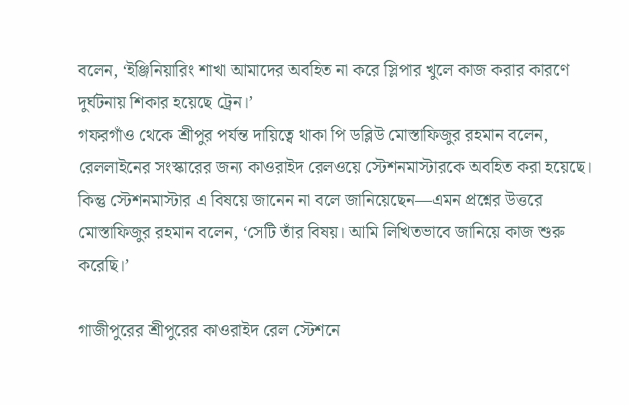বলেন, ‘ইঞ্জিনিয়ারিং শাখা আমাদের অবহিত না করে স্লিপার খুলে কাজ করার কারণে দুর্ঘটনায় শিকার হয়েছে ট্রেন।’
গফরগাঁও থেকে শ্রীপুর পর্যন্ত দায়িত্বে থাকা পি ডব্লিউ মোস্তাফিজুর রহমান বলেন, রেললাইনের সংস্কারের জন্য কাওরাইদ রেলওয়ে স্টেশনমাস্টারকে অবহিত করা হয়েছে।
কিন্তু স্টেশনমাস্টার এ বিষয়ে জানেন না বলে জানিয়েছেন—এমন প্রশ্নের উত্তরে মোস্তাফিজুর রহমান বলেন, ‘সেটি তাঁর বিষয়। আমি লিখিতভাবে জানিয়ে কাজ শুরু করেছি।’

গাজীপুরের শ্রীপুরের কাওরাইদ রেল স্টেশনে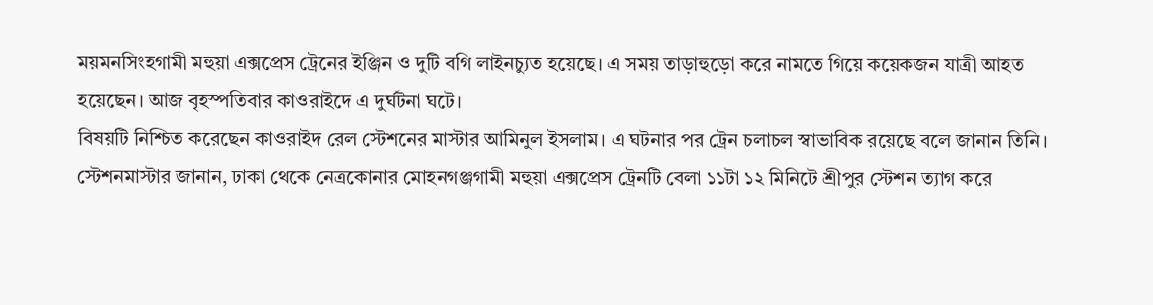ময়মনসিংহগামী মহুয়া এক্সপ্রেস ট্রেনের ইঞ্জিন ও দুটি বগি লাইনচ্যুত হয়েছে। এ সময় তাড়াহুড়ো করে নামতে গিয়ে কয়েকজন যাত্রী আহত হয়েছেন। আজ বৃহস্পতিবার কাওরাইদে এ দুর্ঘটনা ঘটে।
বিষয়টি নিশ্চিত করেছেন কাওরাইদ রেল স্টেশনের মাস্টার আমিনুল ইসলাম। এ ঘটনার পর ট্রেন চলাচল স্বাভাবিক রয়েছে বলে জানান তিনি।
স্টেশনমাস্টার জানান, ঢাকা থেকে নেত্রকোনার মোহনগঞ্জগামী মহুয়া এক্সপ্রেস ট্রেনটি বেলা ১১টা ১২ মিনিটে শ্রীপুর স্টেশন ত্যাগ করে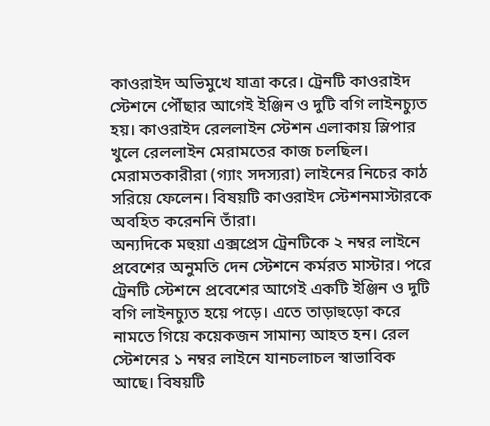কাওরাইদ অভিমুখে যাত্রা করে। ট্রেনটি কাওরাইদ স্টেশনে পৌঁছার আগেই ইঞ্জিন ও দুটি বগি লাইনচ্যুত হয়। কাওরাইদ রেললাইন স্টেশন এলাকায় স্লিপার খুলে রেললাইন মেরামতের কাজ চলছিল। মেরামতকারীরা (গ্যাং সদস্যরা) লাইনের নিচের কাঠ সরিয়ে ফেলেন। বিষয়টি কাওরাইদ স্টেশনমাস্টারকে অবহিত করেননি তাঁরা।
অন্যদিকে মহুয়া এক্সপ্রেস ট্রেনটিকে ২ নম্বর লাইনে প্রবেশের অনুমতি দেন স্টেশনে কর্মরত মাস্টার। পরে ট্রেনটি স্টেশনে প্রবেশের আগেই একটি ইঞ্জিন ও দুটি বগি লাইনচ্যুত হয়ে পড়ে। এতে তাড়াহুড়ো করে নামতে গিয়ে কয়েকজন সামান্য আহত হন। রেল স্টেশনের ১ নম্বর লাইনে যানচলাচল স্বাভাবিক আছে। বিষয়টি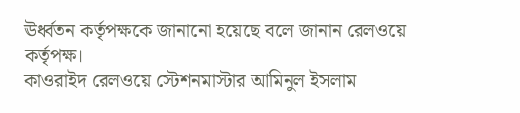ঊর্ধ্বতন কর্তৃপক্ষকে জানানো হয়েছে বলে জানান রেলওয়ে কর্তৃপক্ষ।
কাওরাইদ রেলওয়ে স্টেশনমাস্টার আমিনুল ইসলাম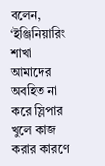বলেন, ‘ইঞ্জিনিয়ারিং শাখা আমাদের অবহিত না করে স্লিপার খুলে কাজ করার কারণে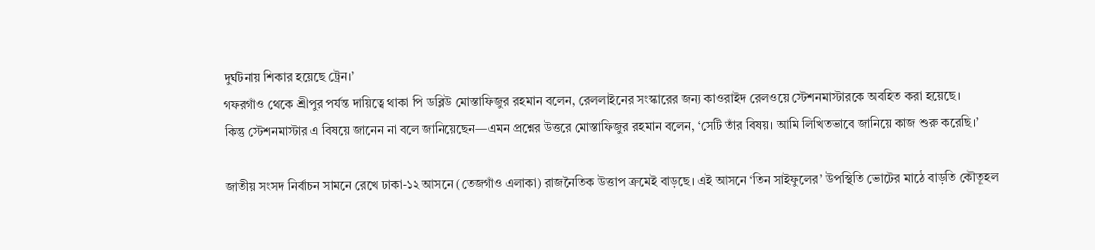দুর্ঘটনায় শিকার হয়েছে ট্রেন।’
গফরগাঁও থেকে শ্রীপুর পর্যন্ত দায়িত্বে থাকা পি ডব্লিউ মোস্তাফিজুর রহমান বলেন, রেললাইনের সংস্কারের জন্য কাওরাইদ রেলওয়ে স্টেশনমাস্টারকে অবহিত করা হয়েছে।
কিন্তু স্টেশনমাস্টার এ বিষয়ে জানেন না বলে জানিয়েছেন—এমন প্রশ্নের উত্তরে মোস্তাফিজুর রহমান বলেন, ‘সেটি তাঁর বিষয়। আমি লিখিতভাবে জানিয়ে কাজ শুরু করেছি।’

জাতীয় সংসদ নির্বাচন সামনে রেখে ঢাকা-১২ আসনে (তেজগাঁও এলাকা) রাজনৈতিক উত্তাপ ক্রমেই বাড়ছে। এই আসনে ‘তিন সাইফুলের’ উপস্থিতি ভোটের মাঠে বাড়তি কৌতূহল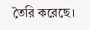তৈরি করেছে।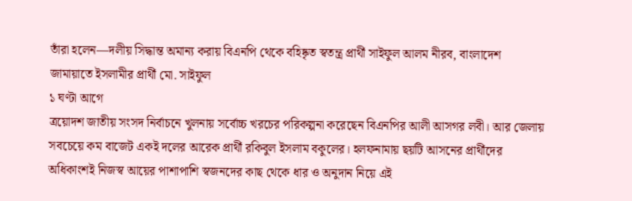তাঁরা হলেন—দলীয় সিদ্ধান্ত অমান্য করায় বিএনপি থেকে বহিষ্কৃত স্বতন্ত্র প্রার্থী সাইফুল আলম নীরব, বাংলাদেশ জামায়াতে ইসলামীর প্রার্থী মো. সাইফুল
১ ঘণ্টা আগে
ত্রয়োদশ জাতীয় সংসদ নির্বাচনে খুলনায় সর্বোচ্চ খরচের পরিকল্পনা করেছেন বিএনপির আলী আসগর লবী। আর জেলায় সবচেয়ে কম বাজেট একই দলের আরেক প্রার্থী রকিবুল ইসলাম বকুলের। হলফনামায় ছয়টি আসনের প্রার্থীদের অধিকাংশই নিজস্ব আয়ের পাশাপাশি স্বজনদের কাছ থেকে ধার ও অনুদান নিয়ে এই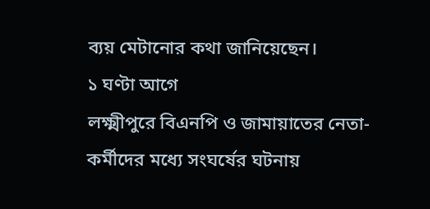ব্যয় মেটানোর কথা জানিয়েছেন।
১ ঘণ্টা আগে
লক্ষ্মীপুরে বিএনপি ও জামায়াতের নেতা-কর্মীদের মধ্যে সংঘর্ষের ঘটনায়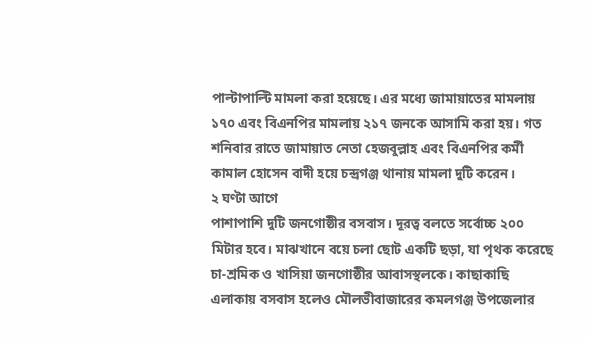পাল্টাপাল্টি মামলা করা হয়েছে। এর মধ্যে জামায়াতের মামলায় ১৭০ এবং বিএনপির মামলায় ২১৭ জনকে আসামি করা হয়। গত শনিবার রাতে জামায়াত নেতা হেজবুল্লাহ এবং বিএনপির কর্মী কামাল হোসেন বাদী হয়ে চন্দ্রগঞ্জ থানায় মামলা দুটি করেন।
২ ঘণ্টা আগে
পাশাপাশি দুটি জনগোষ্ঠীর বসবাস। দূরত্ব বলতে সর্বোচ্চ ২০০ মিটার হবে। মাঝখানে বয়ে চলা ছোট একটি ছড়া, যা পৃথক করেছে চা-শ্রমিক ও খাসিয়া জনগোষ্ঠীর আবাসস্থলকে। কাছাকাছি এলাকায় বসবাস হলেও মৌলভীবাজারের কমলগঞ্জ উপজেলার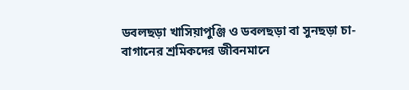ডবলছড়া খাসিয়াপুঞ্জি ও ডবলছড়া বা সুনছড়া চা-বাগানের শ্রমিকদের জীবনমানে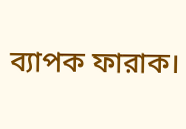ব্যাপক ফারাক।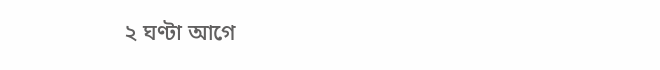২ ঘণ্টা আগে